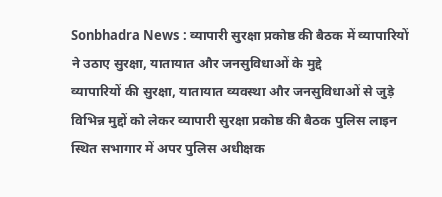Sonbhadra News : व्यापारी सुरक्षा प्रकोष्ठ की बैठक में व्यापारियों ने उठाए सुरक्षा, यातायात और जनसुविधाओं के मुद्दे
व्यापारियों की सुरक्षा, यातायात व्यवस्था और जनसुविधाओं से जुड़े विभिन्न मुद्दों को लेकर व्यापारी सुरक्षा प्रकोष्ठ की बैठक पुलिस लाइन स्थित सभागार में अपर पुलिस अधीक्षक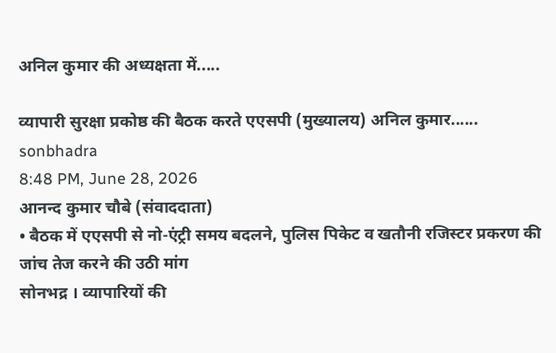अनिल कुमार की अध्यक्षता में.....

व्यापारी सुरक्षा प्रकोष्ठ की बैठक करते एएसपी (मुख्यालय) अनिल कुमार......
sonbhadra
8:48 PM, June 28, 2026
आनन्द कुमार चौबे (संवाददाता)
• बैठक में एएसपी से नो-एंट्री समय बदलने, पुलिस पिकेट व खतौनी रजिस्टर प्रकरण की जांच तेज करने की उठी मांग
सोनभद्र । व्यापारियों की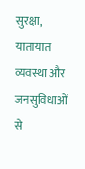सुरक्षा, यातायात व्यवस्था और जनसुविधाओं से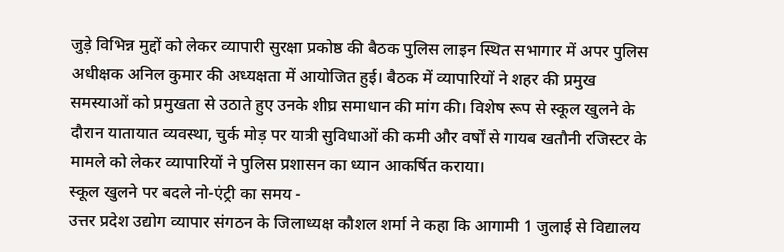जुड़े विभिन्न मुद्दों को लेकर व्यापारी सुरक्षा प्रकोष्ठ की बैठक पुलिस लाइन स्थित सभागार में अपर पुलिस अधीक्षक अनिल कुमार की अध्यक्षता में आयोजित हुई। बैठक में व्यापारियों ने शहर की प्रमुख समस्याओं को प्रमुखता से उठाते हुए उनके शीघ्र समाधान की मांग की। विशेष रूप से स्कूल खुलने के दौरान यातायात व्यवस्था, चुर्क मोड़ पर यात्री सुविधाओं की कमी और वर्षों से गायब खतौनी रजिस्टर के मामले को लेकर व्यापारियों ने पुलिस प्रशासन का ध्यान आकर्षित कराया।
स्कूल खुलने पर बदले नो-एंट्री का समय -
उत्तर प्रदेश उद्योग व्यापार संगठन के जिलाध्यक्ष कौशल शर्मा ने कहा कि आगामी 1 जुलाई से विद्यालय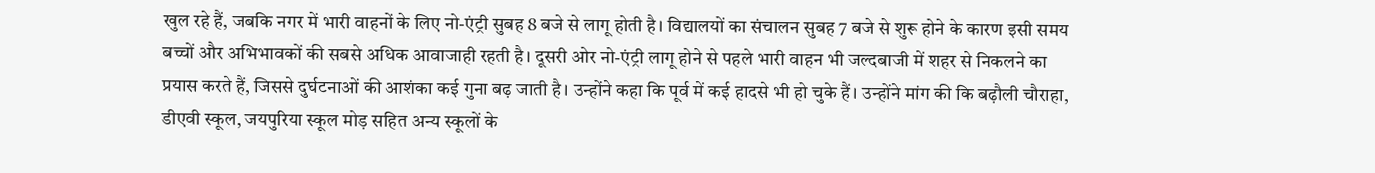खुल रहे हैं, जबकि नगर में भारी वाहनों के लिए नो-एंट्री सुबह 8 बजे से लागू होती है। विद्यालयों का संचालन सुबह 7 बजे से शुरू होने के कारण इसी समय बच्चों और अभिभावकों की सबसे अधिक आवाजाही रहती है। दूसरी ओर नो-एंट्री लागू होने से पहले भारी वाहन भी जल्दबाजी में शहर से निकलने का प्रयास करते हैं, जिससे दुर्घटनाओं की आशंका कई गुना बढ़ जाती है। उन्होंने कहा कि पूर्व में कई हादसे भी हो चुके हैं। उन्होंने मांग की कि बढ़ौली चौराहा, डीएवी स्कूल, जयपुरिया स्कूल मोड़ सहित अन्य स्कूलों के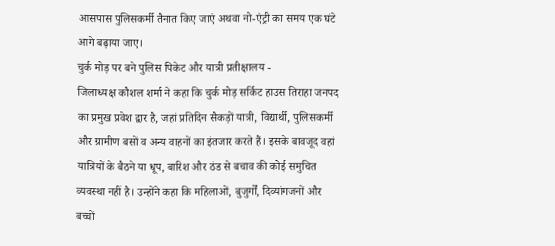आसपास पुलिसकर्मी तैनात किए जाएं अथवा नो-एंट्री का समय एक घंटे आगे बढ़ाया जाए।
चुर्क मोड़ पर बने पुलिस पिकेट और यात्री प्रतीक्षालय -
जिलाध्यक्ष कौशल शर्मा ने कहा कि चुर्क मोड़ सर्किट हाउस तिराहा जनपद का प्रमुख प्रवेश द्वार है, जहां प्रतिदिन सैकड़ों यात्री, विद्यार्थी, पुलिसकर्मी और ग्रामीण बसों व अन्य वाहनों का इंतजार करते हैं। इसके बावजूद वहां यात्रियों के बैठने या धूप, बारिश और ठंड से बचाव की कोई समुचित व्यवस्था नहीं है। उन्होंने कहा कि महिलाओं, बुजुर्गों, दिव्यांगजनों और बच्चों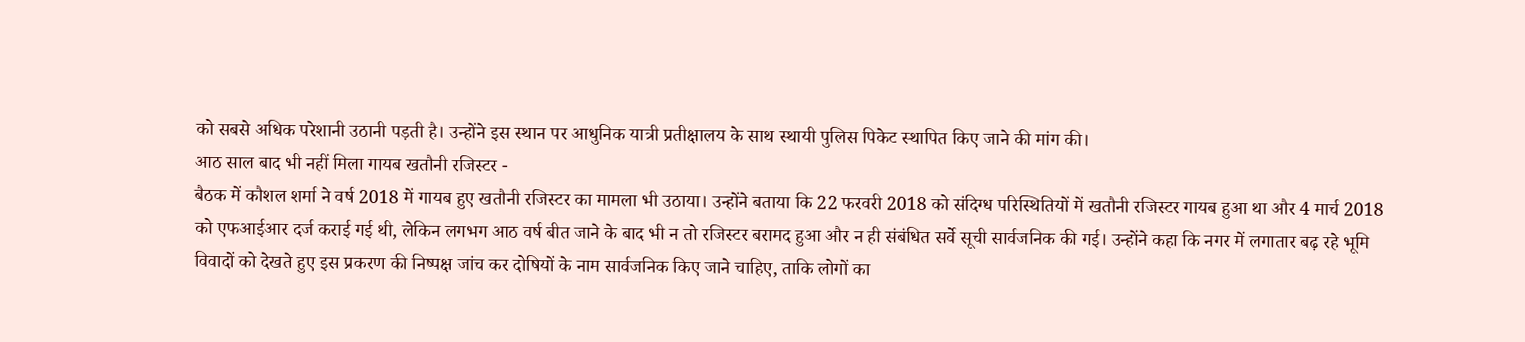को सबसे अधिक परेशानी उठानी पड़ती है। उन्होंने इस स्थान पर आधुनिक यात्री प्रतीक्षालय के साथ स्थायी पुलिस पिकेट स्थापित किए जाने की मांग की।
आठ साल बाद भी नहीं मिला गायब खतौनी रजिस्टर -
बैठक में कौशल शर्मा ने वर्ष 2018 में गायब हुए खतौनी रजिस्टर का मामला भी उठाया। उन्होंने बताया कि 22 फरवरी 2018 को संदिग्ध परिस्थितियों में खतौनी रजिस्टर गायब हुआ था और 4 मार्च 2018 को एफआईआर दर्ज कराई गई थी, लेकिन लगभग आठ वर्ष बीत जाने के बाद भी न तो रजिस्टर बरामद हुआ और न ही संबंधित सर्वे सूची सार्वजनिक की गई। उन्होंने कहा कि नगर में लगातार बढ़ रहे भूमि विवादों को देखते हुए इस प्रकरण की निष्पक्ष जांच कर दोषियों के नाम सार्वजनिक किए जाने चाहिए, ताकि लोगों का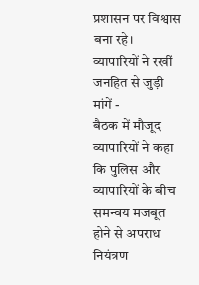प्रशासन पर विश्वास बना रहे।
व्यापारियों ने रखीं जनहित से जुड़ी मांगें -
बैठक में मौजूद व्यापारियों ने कहा कि पुलिस और व्यापारियों के बीच समन्वय मजबूत होने से अपराध नियंत्रण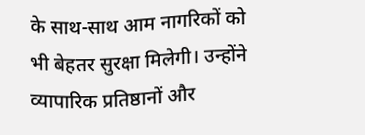के साथ-साथ आम नागरिकों को भी बेहतर सुरक्षा मिलेगी। उन्होंने व्यापारिक प्रतिष्ठानों और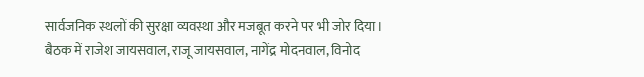सार्वजनिक स्थलों की सुरक्षा व्यवस्था और मजबूत करने पर भी जोर दिया।
बैठक में राजेश जायसवाल, राजू जायसवाल, नागेंद्र मोदनवाल, विनोद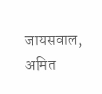जायसवाल, अमित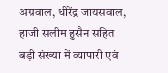अग्रवाल, धीरेंद्र जायसवाल, हाजी सलीम हुसैन सहित बड़ी संख्या में व्यापारी एवं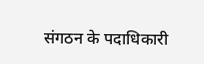संगठन के पदाधिकारी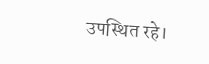उपस्थित रहे।